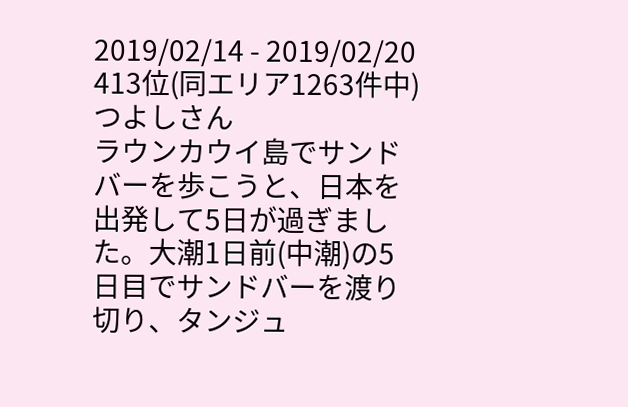2019/02/14 - 2019/02/20
413位(同エリア1263件中)
つよしさん
ラウンカウイ島でサンドバーを歩こうと、日本を出発して5日が過ぎました。大潮1日前(中潮)の5日目でサンドバーを渡り切り、タンジュ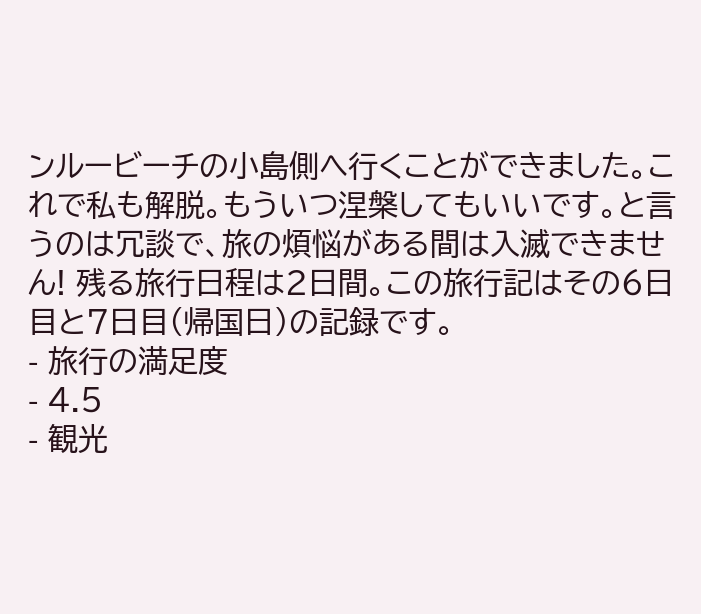ンルービーチの小島側へ行くことができました。これで私も解脱。もういつ涅槃してもいいです。と言うのは冗談で、旅の煩悩がある間は入滅できません! 残る旅行日程は2日間。この旅行記はその6日目と7日目(帰国日)の記録です。
- 旅行の満足度
- 4.5
- 観光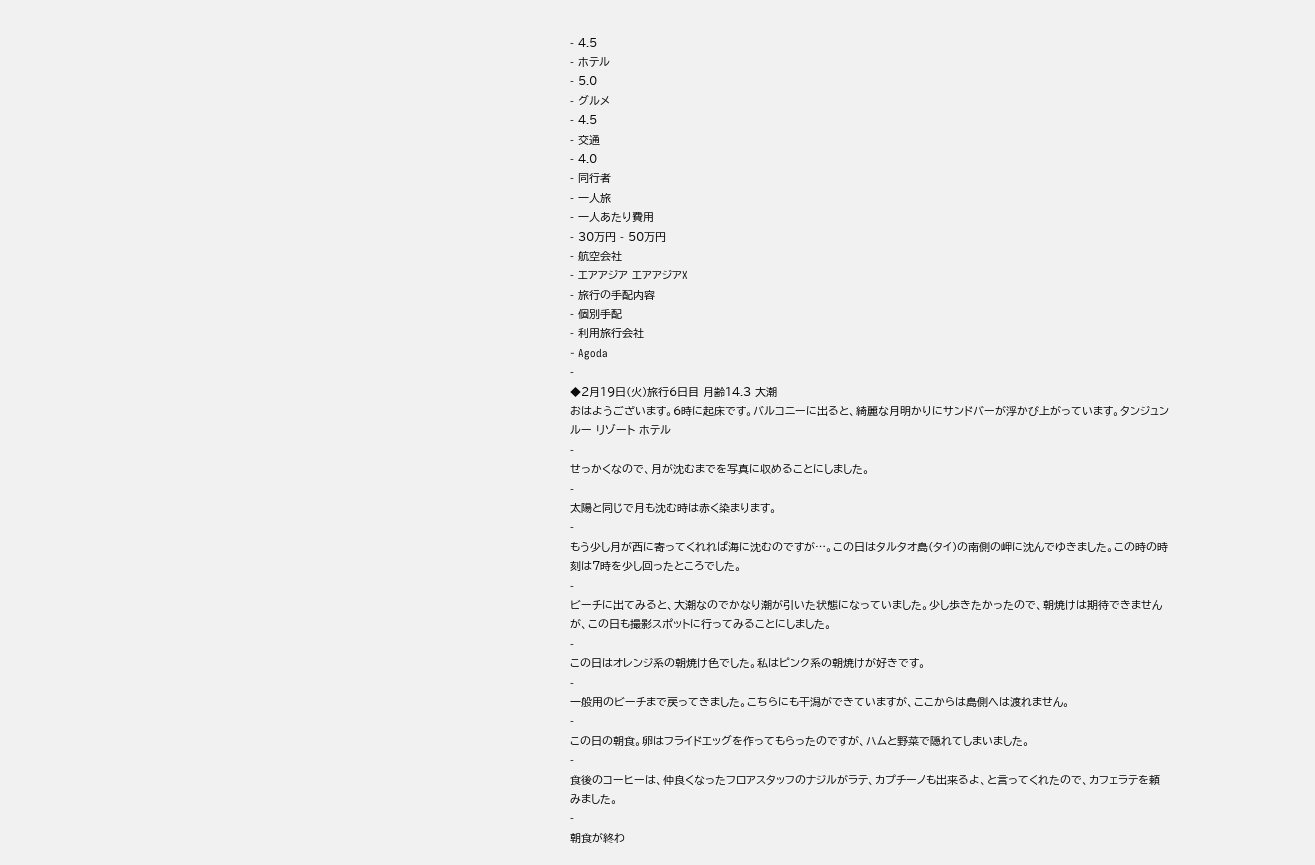- 4.5
- ホテル
- 5.0
- グルメ
- 4.5
- 交通
- 4.0
- 同行者
- 一人旅
- 一人あたり費用
- 30万円 - 50万円
- 航空会社
- エアアジア エアアジアX
- 旅行の手配内容
- 個別手配
- 利用旅行会社
- Agoda
-
◆2月19日(火)旅行6日目 月齢14.3 大潮
おはようございます。6時に起床です。バルコニーに出ると、綺麗な月明かりにサンドバーが浮かび上がっています。タンジュン ルー リゾート ホテル
-
せっかくなので、月が沈むまでを写真に収めることにしました。
-
太陽と同じで月も沈む時は赤く染まります。
-
もう少し月が西に寄ってくれれば海に沈むのですが…。この日はタルタオ島(タイ)の南側の岬に沈んでゆきました。この時の時刻は7時を少し回ったところでした。
-
ビーチに出てみると、大潮なのでかなり潮が引いた状態になっていました。少し歩きたかったので、朝焼けは期待できませんが、この日も撮影スポットに行ってみることにしました。
-
この日はオレンジ系の朝焼け色でした。私はピンク系の朝焼けが好きです。
-
一般用のビーチまで戻ってきました。こちらにも干潟ができていますが、ここからは島側へは渡れません。
-
この日の朝食。卵はフライドエッグを作ってもらったのですが、ハムと野菜で隠れてしまいました。
-
食後のコーヒーは、仲良くなったフロアスタッフのナジルがラテ、カプチーノも出来るよ、と言ってくれたので、カフェラテを頼みました。
-
朝食が終わ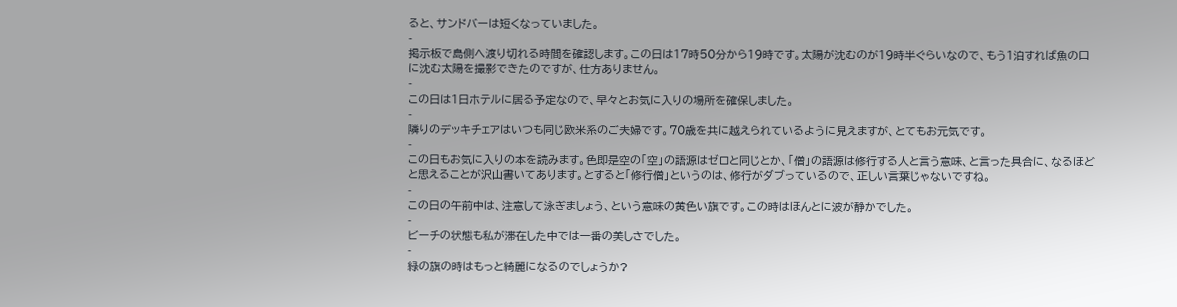ると、サンドバーは短くなっていました。
-
掲示板で島側へ渡り切れる時間を確認します。この日は17時50分から19時です。太陽が沈むのが19時半ぐらいなので、もう1泊すれば魚の口に沈む太陽を撮影できたのですが、仕方ありません。
-
この日は1日ホテルに居る予定なので、早々とお気に入りの場所を確保しました。
-
隣りのデッキチェアはいつも同じ欧米系のご夫婦です。70歳を共に越えられているように見えますが、とてもお元気です。
-
この日もお気に入りの本を読みます。色即是空の「空」の語源はゼロと同じとか、「僧」の語源は修行する人と言う意味、と言った具合に、なるほどと思えることが沢山書いてあります。とすると「修行僧」というのは、修行がダブっているので、正しい言葉じゃないですね。
-
この日の午前中は、注意して泳ぎましょう、という意味の黄色い旗です。この時はほんとに波が静かでした。
-
ビーチの状態も私が滞在した中では一番の美しさでした。
-
緑の旗の時はもっと綺麗になるのでしょうか?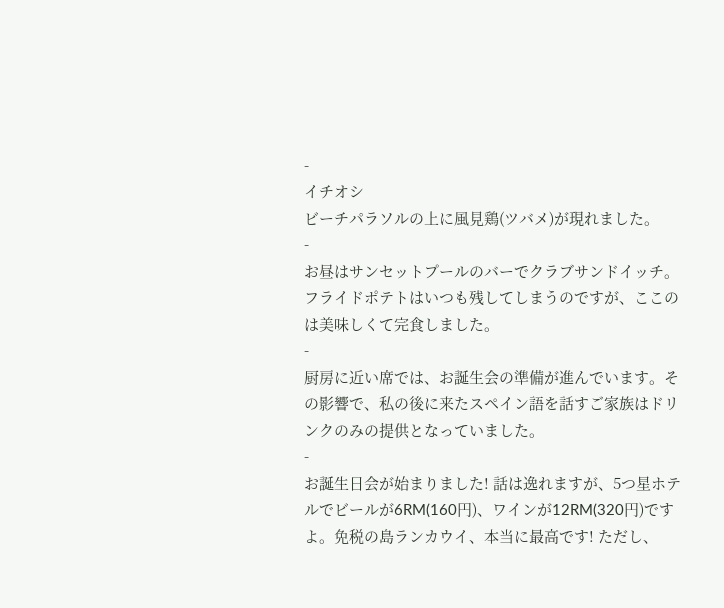-
イチオシ
ビーチパラソルの上に風見鶏(ツバメ)が現れました。
-
お昼はサンセットプールのバーでクラブサンドイッチ。フライドポテトはいつも残してしまうのですが、ここのは美味しくて完食しました。
-
厨房に近い席では、お誕生会の準備が進んでいます。その影響で、私の後に来たスペイン語を話すご家族はドリンクのみの提供となっていました。
-
お誕生日会が始まりました! 話は逸れますが、5つ星ホテルでビールが6RM(160円)、ワインが12RM(320円)ですよ。免税の島ランカウイ、本当に最高です! ただし、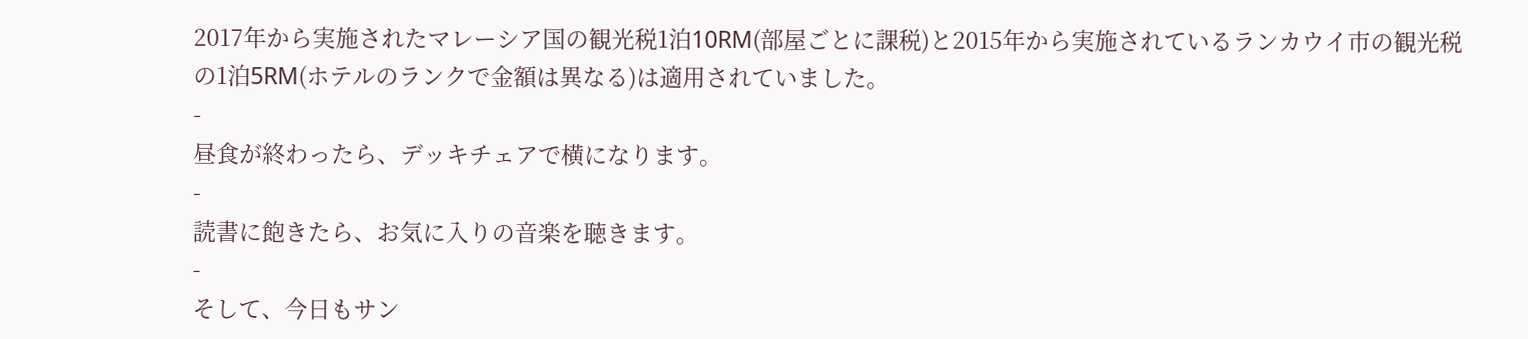2017年から実施されたマレーシア国の観光税1泊10RM(部屋ごとに課税)と2015年から実施されているランカウイ市の観光税の1泊5RM(ホテルのランクで金額は異なる)は適用されていました。
-
昼食が終わったら、デッキチェアで横になります。
-
読書に飽きたら、お気に入りの音楽を聴きます。
-
そして、今日もサン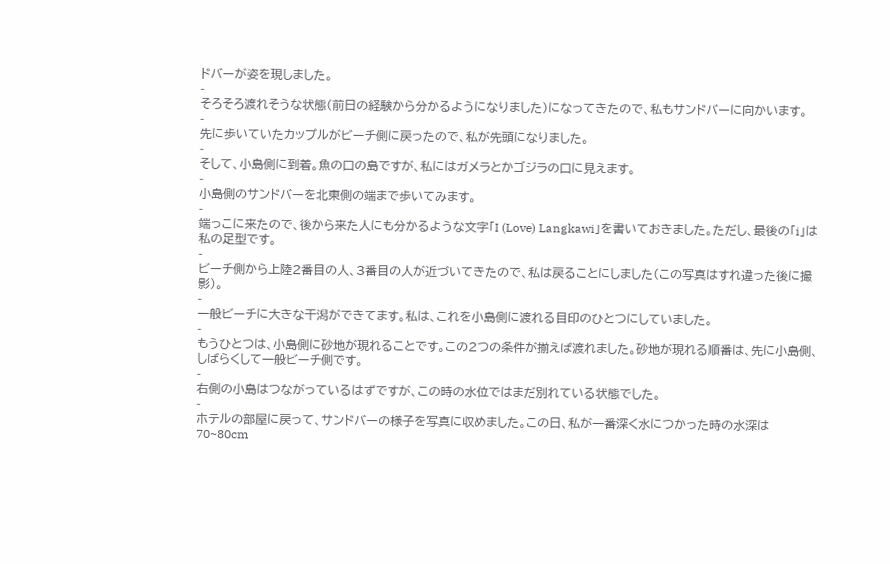ドバーが姿を現しました。
-
そろそろ渡れそうな状態(前日の経験から分かるようになりました)になってきたので、私もサンドバーに向かいます。
-
先に歩いていたカップルがビーチ側に戻ったので、私が先頭になりました。
-
そして、小島側に到着。魚の口の島ですが、私にはガメラとかゴジラの口に見えます。
-
小島側のサンドバーを北東側の端まで歩いてみます。
-
端っこに来たので、後から来た人にも分かるような文字「I (Love) Langkawi」を書いておきました。ただし、最後の「i」は私の足型です。
-
ビーチ側から上陸2番目の人、3番目の人が近づいてきたので、私は戻ることにしました(この写真はすれ違った後に撮影)。
-
一般ビーチに大きな干潟ができてます。私は、これを小島側に渡れる目印のひとつにしていました。
-
もうひとつは、小島側に砂地が現れることです。この2つの条件が揃えば渡れました。砂地が現れる順番は、先に小島側、しばらくして一般ビーチ側です。
-
右側の小島はつながっているはずですが、この時の水位ではまだ別れている状態でした。
-
ホテルの部屋に戻って、サンドバーの様子を写真に収めました。この日、私が一番深く水につかった時の水深は70~80cm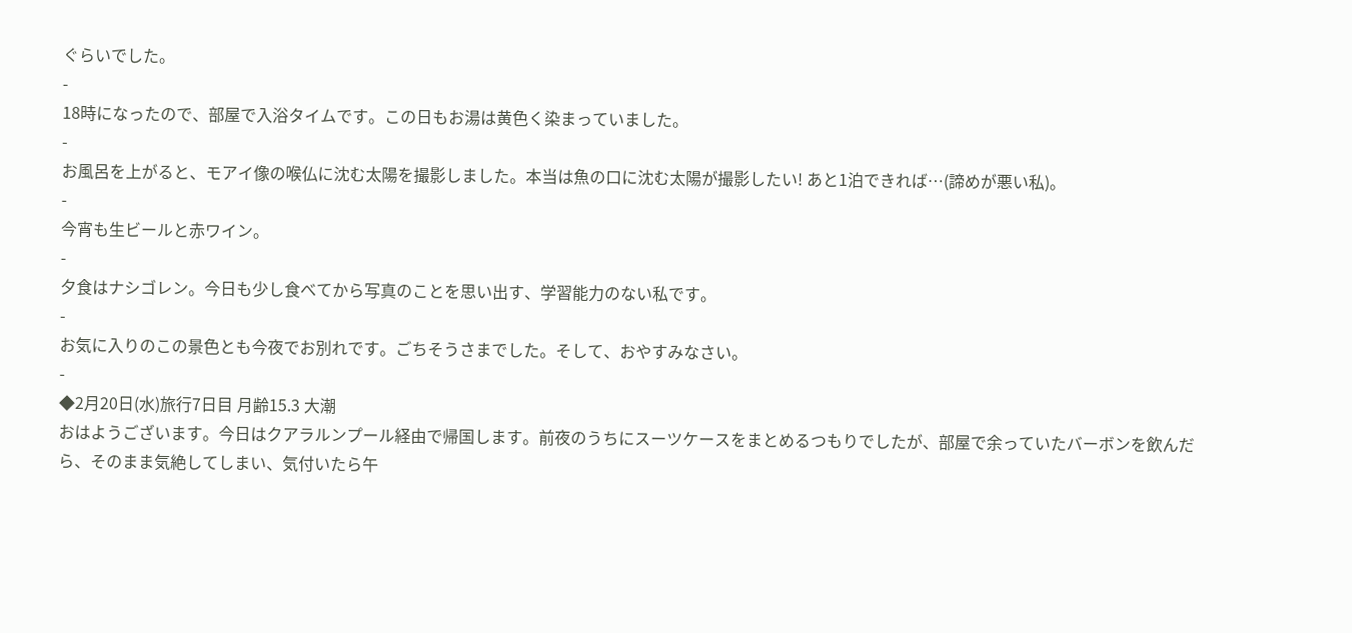ぐらいでした。
-
18時になったので、部屋で入浴タイムです。この日もお湯は黄色く染まっていました。
-
お風呂を上がると、モアイ像の喉仏に沈む太陽を撮影しました。本当は魚の口に沈む太陽が撮影したい! あと1泊できれば…(諦めが悪い私)。
-
今宵も生ビールと赤ワイン。
-
夕食はナシゴレン。今日も少し食べてから写真のことを思い出す、学習能力のない私です。
-
お気に入りのこの景色とも今夜でお別れです。ごちそうさまでした。そして、おやすみなさい。
-
◆2月20日(水)旅行7日目 月齢15.3 大潮
おはようございます。今日はクアラルンプール経由で帰国します。前夜のうちにスーツケースをまとめるつもりでしたが、部屋で余っていたバーボンを飲んだら、そのまま気絶してしまい、気付いたら午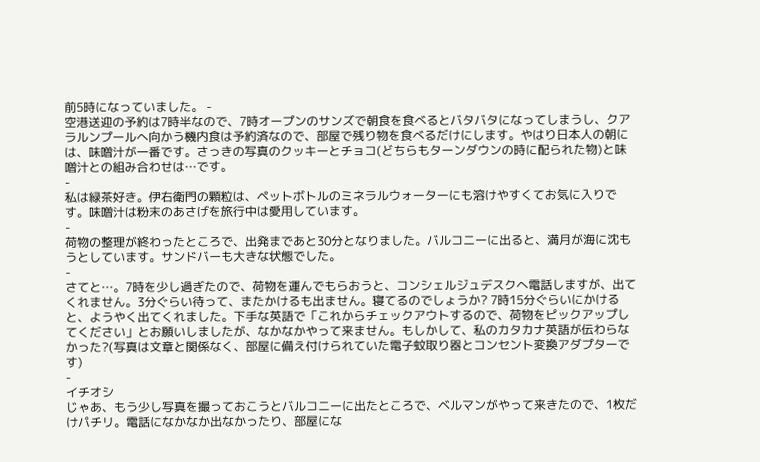前5時になっていました。 -
空港送迎の予約は7時半なので、7時オープンのサンズで朝食を食べるとバタバタになってしまうし、クアラルンプールへ向かう機内食は予約済なので、部屋で残り物を食べるだけにします。やはり日本人の朝には、味噌汁が一番です。さっきの写真のクッキーとチョコ(どちらもターンダウンの時に配られた物)と味噌汁との組み合わせは…です。
-
私は緑茶好き。伊右衛門の顆粒は、ペットボトルのミネラルウォーターにも溶けやすくてお気に入りです。味噌汁は粉末のあさげを旅行中は愛用しています。
-
荷物の整理が終わったところで、出発まであと30分となりました。バルコニーに出ると、満月が海に沈もうとしています。サンドバーも大きな状態でした。
-
さてと…。7時を少し過ぎたので、荷物を運んでもらおうと、コンシェルジュデスクへ電話しますが、出てくれません。3分ぐらい待って、またかけるも出ません。寝てるのでしょうか? 7時15分ぐらいにかけると、ようやく出てくれました。下手な英語で「これからチェックアウトするので、荷物をピックアップしてください」とお願いしましたが、なかなかやって来ません。もしかして、私のカタカナ英語が伝わらなかった?(写真は文章と関係なく、部屋に備え付けられていた電子蚊取り器とコンセント変換アダプターです)
-
イチオシ
じゃあ、もう少し写真を撮っておこうとバルコニーに出たところで、ベルマンがやって来きたので、1枚だけパチリ。電話になかなか出なかったり、部屋にな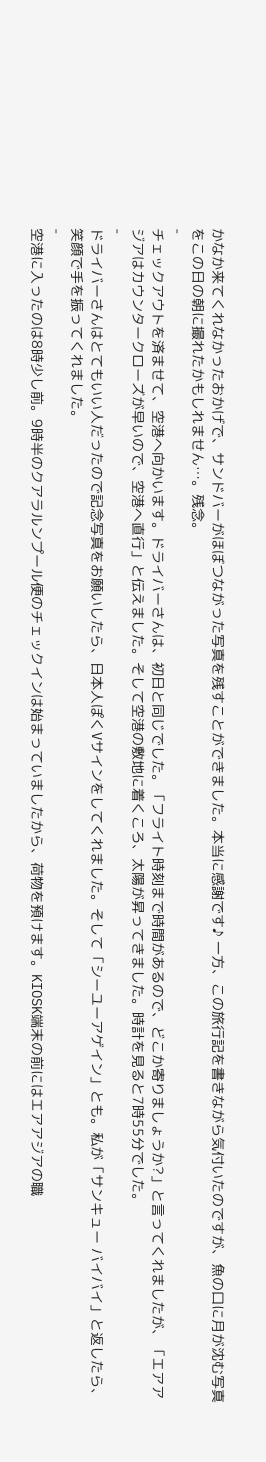かなか来てくれなかったおかげで、サンドバーがほぼつながった写真を残すことができました。本当に感謝です♪ 一方、この旅行記を書きながら気付いたのですが、魚の口に月が沈む写真をこの日の朝に撮れたかもしれません…。残念。
-
チェックアウトを済ませて、空港へ向かいます。ドライバーさんは、初日と同じでした。「フライト時刻まで時間があるので、どこか寄りましょうか?」と言ってくれましたが、「エアアジアはカウンタークローズが早いので、空港へ直行」と伝えました。そして空港の敷地に着くころ、太陽が昇ってきました。時計を見ると7時55分でした。
-
ドライバーさんはとてもいい人だったので記念写真をお願いしたら、日本人ぽくVサインをしてくれました。そして「シーユーアゲイン」とも。私が「サンキュー バイバイ」と返したら、笑顔で手を振ってくれました。
-
空港に入ったのは8時少し前。9時半のクアラルンプール便のチェックインは始まっていましたから、荷物を預けます。KIOSK端末の前にはエアアジアの職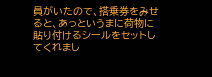員がいたので、搭乗券をみせると、あっというまに荷物に貼り付けるシールをセットしてくれまし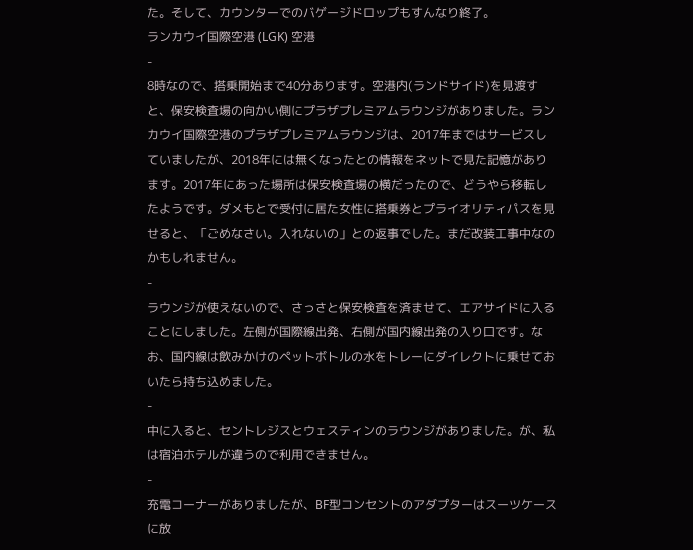た。そして、カウンターでのバゲージドロップもすんなり終了。
ランカウイ国際空港 (LGK) 空港
-
8時なので、搭乗開始まで40分あります。空港内(ランドサイド)を見渡すと、保安検査場の向かい側にプラザプレミアムラウンジがありました。ランカウイ国際空港のプラザプレミアムラウンジは、2017年まではサービスしていましたが、2018年には無くなったとの情報をネットで見た記憶があります。2017年にあった場所は保安検査場の横だったので、どうやら移転したようです。ダメもとで受付に居た女性に搭乗券とプライオリティパスを見せると、「ごめなさい。入れないの」との返事でした。まだ改装工事中なのかもしれません。
-
ラウンジが使えないので、さっさと保安検査を済ませて、エアサイドに入ることにしました。左側が国際線出発、右側が国内線出発の入り口です。なお、国内線は飲みかけのペットボトルの水をトレーにダイレクトに乗せておいたら持ち込めました。
-
中に入ると、セントレジスとウェスティンのラウンジがありました。が、私は宿泊ホテルが違うので利用できません。
-
充電コーナーがありましたが、BF型コンセントのアダプターはスーツケースに放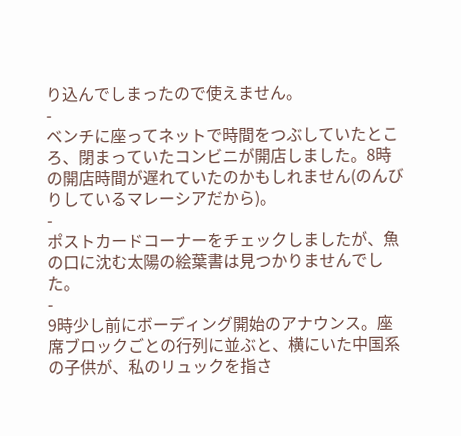り込んでしまったので使えません。
-
ベンチに座ってネットで時間をつぶしていたところ、閉まっていたコンビニが開店しました。8時の開店時間が遅れていたのかもしれません(のんびりしているマレーシアだから)。
-
ポストカードコーナーをチェックしましたが、魚の口に沈む太陽の絵葉書は見つかりませんでした。
-
9時少し前にボーディング開始のアナウンス。座席ブロックごとの行列に並ぶと、横にいた中国系の子供が、私のリュックを指さ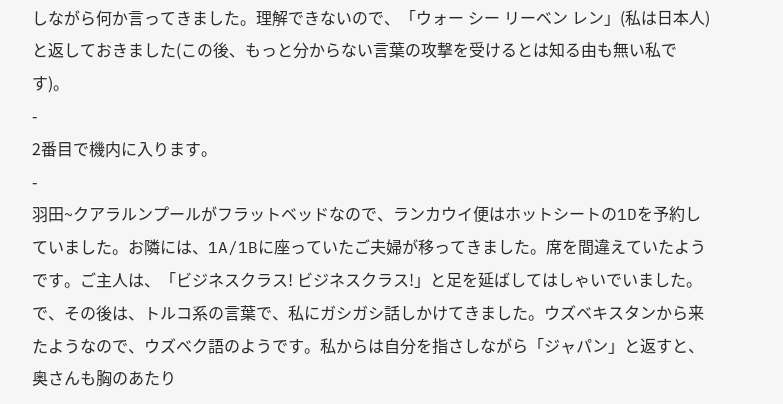しながら何か言ってきました。理解できないので、「ウォー シー リーベン レン」(私は日本人)と返しておきました(この後、もっと分からない言葉の攻撃を受けるとは知る由も無い私です)。
-
2番目で機内に入ります。
-
羽田~クアラルンプールがフラットベッドなので、ランカウイ便はホットシートの1Dを予約していました。お隣には、1A/1Bに座っていたご夫婦が移ってきました。席を間違えていたようです。ご主人は、「ビジネスクラス! ビジネスクラス!」と足を延ばしてはしゃいでいました。で、その後は、トルコ系の言葉で、私にガシガシ話しかけてきました。ウズベキスタンから来たようなので、ウズベク語のようです。私からは自分を指さしながら「ジャパン」と返すと、奥さんも胸のあたり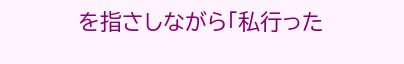を指さしながら「私行った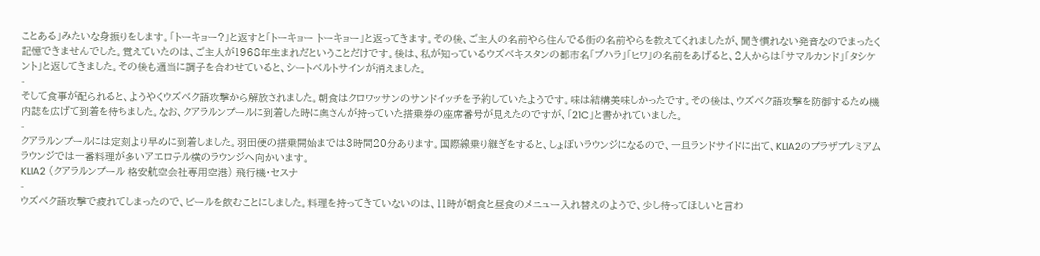ことある」みたいな身振りをします。「トーキョー?」と返すと「トーキョー トーキョー」と返ってきます。その後、ご主人の名前やら住んでる街の名前やらを教えてくれましたが、聞き慣れない発音なのでまったく記憶できませんでした。覚えていたのは、ご主人が1968年生まれだということだけです。後は、私が知っているウズベキスタンの都市名「ブハラ」「ヒワ」の名前をあげると、2人からは「サマルカンド」「タシケント」と返してきました。その後も適当に調子を合わせていると、シートベルトサインが消えました。
-
そして食事が配られると、ようやくウズベク語攻撃から解放されました。朝食はクロワッサンのサンドイッチを予約していたようです。味は結構美味しかったです。その後は、ウズベク語攻撃を防御するため機内誌を広げて到着を待ちました。なお、クアラルンプールに到着した時に奥さんが持っていた搭乗券の座席番号が見えたのですが、「21C」と書かれていました。
-
クアラルンプールには定刻より早めに到着しました。羽田便の搭乗開始までは3時間20分あります。国際線乗り継ぎをすると、しょぼいラウンジになるので、一旦ランドサイドに出て、KLIA2のプラザプレミアムラウンジでは一番料理が多いアエロテル横のラウンジへ向かいます。
KLIA2 (クアラルンプール 格安航空会社専用空港) 飛行機・セスナ
-
ウズベク語攻撃で疲れてしまったので、ビールを飲むことにしました。料理を持ってきていないのは、11時が朝食と昼食のメニュー入れ替えのようで、少し待ってほしいと言わ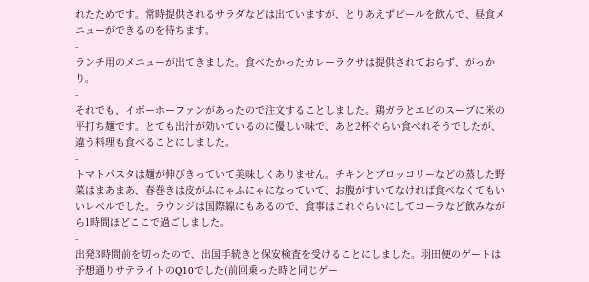れたためです。常時提供されるサラダなどは出ていますが、とりあえずビールを飲んで、昼食メニューができるのを待ちます。
-
ランチ用のメニューが出てきました。食べたかったカレーラクサは提供されておらず、がっかり。
-
それでも、イポーホーファンがあったので注文することしました。鶏ガラとエビのスープに米の平打ち麺です。とても出汁が効いているのに優しい味で、あと2杯ぐらい食べれそうでしたが、違う料理も食べることにしました。
-
トマトパスタは麺が伸びきっていて美味しくありません。チキンとブロッコリーなどの蒸した野菜はまあまあ、春巻きは皮がふにゃふにゃになっていて、お腹がすいてなければ食べなくてもいいレベルでした。ラウンジは国際線にもあるので、食事はこれぐらいにしてコーラなど飲みながら1時間ほどここで過ごしました。
-
出発3時間前を切ったので、出国手続きと保安検査を受けることにしました。羽田便のゲートは予想通りサテライトのQ10でした(前回乗った時と同じゲー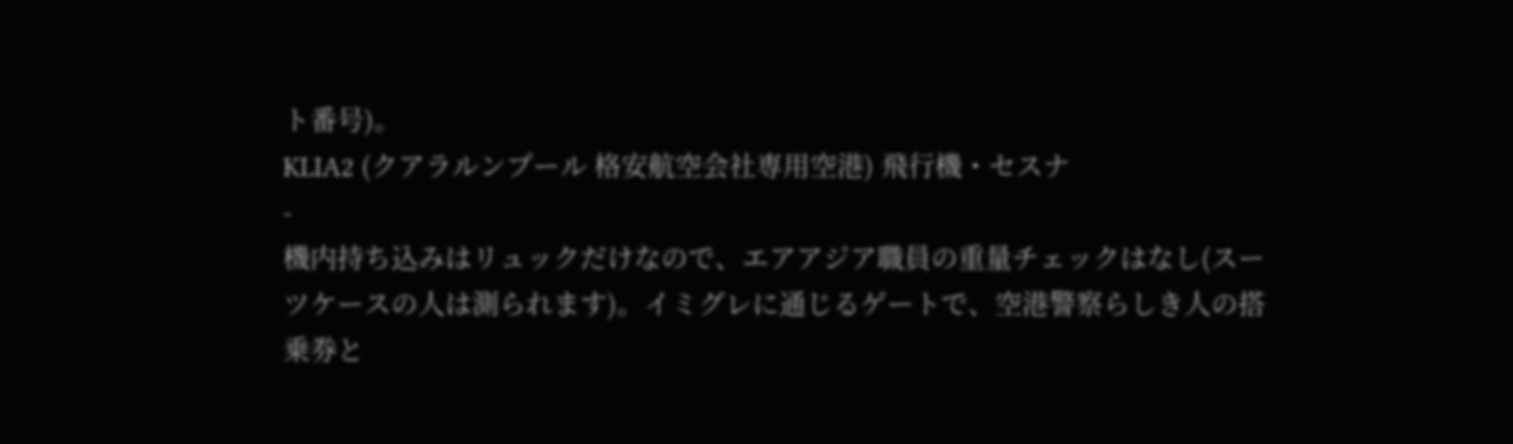ト番号)。
KLIA2 (クアラルンプール 格安航空会社専用空港) 飛行機・セスナ
-
機内持ち込みはリュックだけなので、エアアジア職員の重量チェックはなし(スーツケースの人は測られます)。イミグレに通じるゲートで、空港警察らしき人の搭乗券と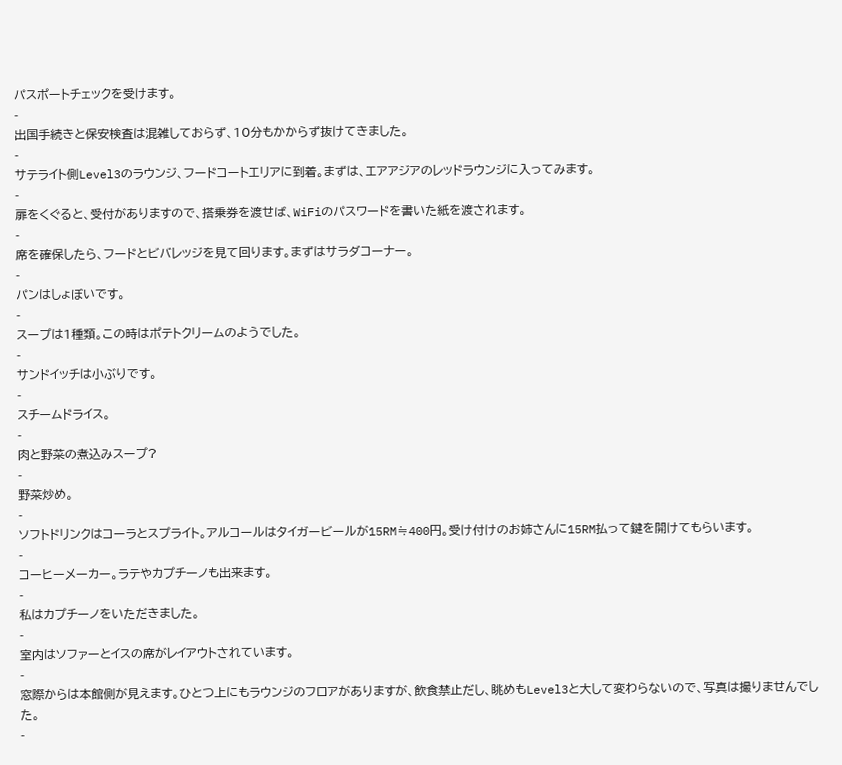パスポートチェックを受けます。
-
出国手続きと保安検査は混雑しておらず、10分もかからず抜けてきました。
-
サテライト側Level3のラウンジ、フードコートエリアに到着。まずは、エアアジアのレッドラウンジに入ってみます。
-
扉をくぐると、受付がありますので、搭乗券を渡せば、WiFiのパスワードを書いた紙を渡されます。
-
席を確保したら、フードとビバレッジを見て回ります。まずはサラダコーナー。
-
パンはしょぼいです。
-
スープは1種類。この時はポテトクリームのようでした。
-
サンドイッチは小ぶりです。
-
スチームドライス。
-
肉と野菜の煮込みスープ?
-
野菜炒め。
-
ソフトドリンクはコーラとスプライト。アルコールはタイガービールが15RM≒400円。受け付けのお姉さんに15RM払って鍵を開けてもらいます。
-
コーヒーメーカー。ラテやカプチーノも出来ます。
-
私はカプチーノをいただきました。
-
室内はソファーとイスの席がレイアウトされています。
-
窓際からは本館側が見えます。ひとつ上にもラウンジのフロアがありますが、飲食禁止だし、眺めもLevel3と大して変わらないので、写真は撮りませんでした。
-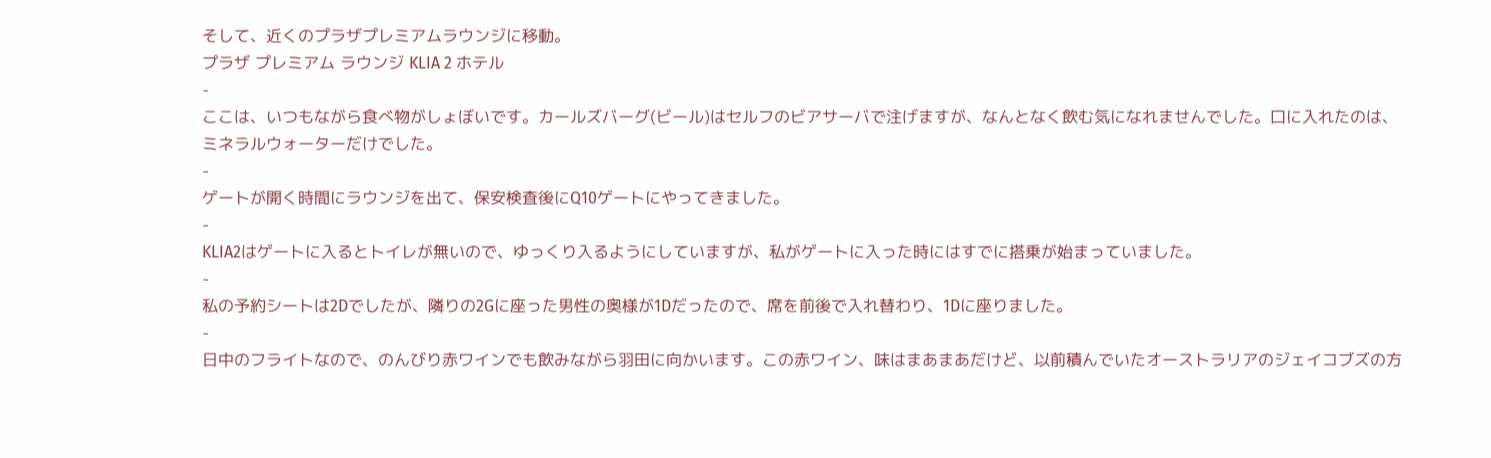そして、近くのプラザプレミアムラウンジに移動。
プラザ プレミアム ラウンジ KLIA 2 ホテル
-
ここは、いつもながら食べ物がしょぼいです。カールズバーグ(ビール)はセルフのビアサーバで注げますが、なんとなく飲む気になれませんでした。口に入れたのは、ミネラルウォーターだけでした。
-
ゲートが開く時間にラウンジを出て、保安検査後にQ10ゲートにやってきました。
-
KLIA2はゲートに入るとトイレが無いので、ゆっくり入るようにしていますが、私がゲートに入った時にはすでに搭乗が始まっていました。
-
私の予約シートは2Dでしたが、隣りの2Gに座った男性の奥様が1Dだったので、席を前後で入れ替わり、1Dに座りました。
-
日中のフライトなので、のんびり赤ワインでも飲みながら羽田に向かいます。この赤ワイン、味はまあまあだけど、以前積んでいたオーストラリアのジェイコブズの方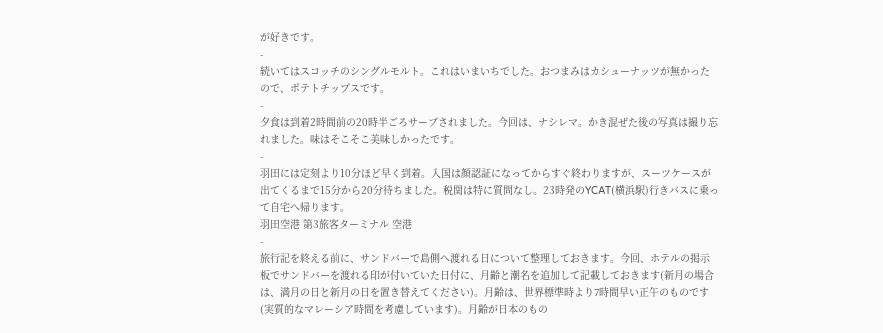が好きです。
-
続いてはスコッチのシングルモルト。これはいまいちでした。おつまみはカシューナッツが無かったので、ポテトチップスです。
-
夕食は到着2時間前の20時半ごろサーブされました。今回は、ナシレマ。かき混ぜた後の写真は撮り忘れました。味はそこそこ美味しかったです。
-
羽田には定刻より10分ほど早く到着。入国は顔認証になってからすぐ終わりますが、スーツケースが出てくるまで15分から20分待ちました。税関は特に質問なし。23時発のYCAT(横浜駅)行きバスに乗って自宅へ帰ります。
羽田空港 第3旅客ターミナル 空港
-
旅行記を終える前に、サンドバーで島側へ渡れる日について整理しておきます。今回、ホテルの掲示板でサンドバーを渡れる印が付いていた日付に、月齢と潮名を追加して記載しておきます(新月の場合は、満月の日と新月の日を置き替えてください)。月齢は、世界標準時より7時間早い正午のものです(実質的なマレーシア時間を考慮しています)。月齢が日本のもの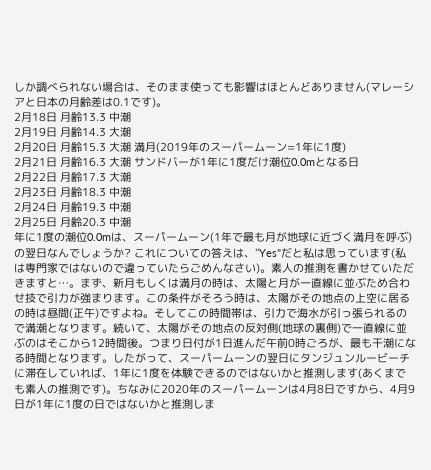しか調べられない場合は、そのまま使っても影響はほとんどありません(マレーシアと日本の月齢差は0.1です)。
2月18日 月齢13.3 中潮
2月19日 月齢14.3 大潮
2月20日 月齢15.3 大潮 満月(2019年のスーパームーン=1年に1度)
2月21日 月齢16.3 大潮 サンドバーが1年に1度だけ潮位0.0mとなる日
2月22日 月齢17.3 大潮
2月23日 月齢18.3 中潮
2月24日 月齢19.3 中潮
2月25日 月齢20.3 中潮
年に1度の潮位0.0mは、スーパームーン(1年で最も月が地球に近づく満月を呼ぶ)の翌日なんでしょうか? これについての答えは、"Yes"だと私は思っています(私は専門家ではないので違っていたらごめんなさい)。素人の推測を書かせていただきますと…。まず、新月もしくは満月の時は、太陽と月が一直線に並ぶため合わせ技で引力が強まります。この条件がそろう時は、太陽がその地点の上空に居るの時は昼間(正午)ですよね。そしてこの時間帯は、引力で海水が引っ張られるので満潮となります。続いて、太陽がその地点の反対側(地球の裏側)で一直線に並ぶのはそこから12時間後。つまり日付が1日進んだ午前0時ごろが、最も干潮になる時間となります。したがって、スーパームーンの翌日にタンジュンルービーチに滞在していれば、1年に1度を体験できるのではないかと推測します(あくまでも素人の推測です)。ちなみに2020年のスーパームーンは4月8日ですから、4月9日が1年に1度の日ではないかと推測しま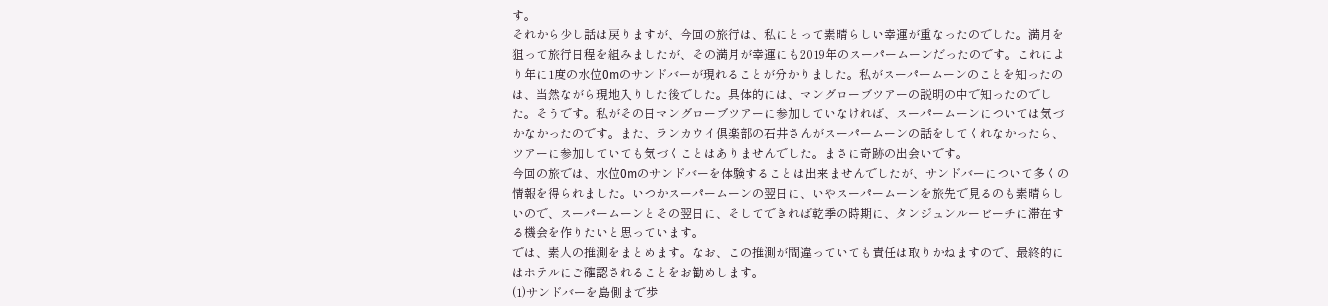す。
それから少し話は戻りますが、今回の旅行は、私にとって素晴らしい幸運が重なったのでした。満月を狙って旅行日程を組みましたが、その満月が幸運にも2019年のスーパームーンだったのです。これにより年に1度の水位0mのサンドバーが現れることが分かりました。私がスーパームーンのことを知ったのは、当然ながら現地入りした後でした。具体的には、マングローブツアーの説明の中で知ったのでした。そうです。私がその日マングローブツアーに参加していなければ、スーパームーンについては気づかなかったのです。また、ランカウイ倶楽部の石井さんがスーパームーンの話をしてくれなかったら、ツアーに参加していても気づくことはありませんでした。まさに奇跡の出会いです。
今回の旅では、水位0mのサンドバーを体験することは出来ませんでしたが、サンドバーについて多くの情報を得られました。いつかスーパームーンの翌日に、いやスーパームーンを旅先で見るのも素晴らしいので、スーパームーンとその翌日に、そしてできれば乾季の時期に、タンジュンルービーチに滞在する機会を作りたいと思っています。
では、素人の推測をまとめます。なお、この推測が間違っていても責任は取りかねますので、最終的にはホテルにご確認されることをお勧めします。
(1)サンドバーを島側まで歩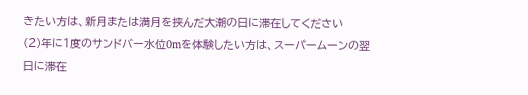きたい方は、新月または満月を挟んだ大潮の日に滞在してください
(2)年に1度のサンドバー水位0mを体験したい方は、スーパームーンの翌日に滞在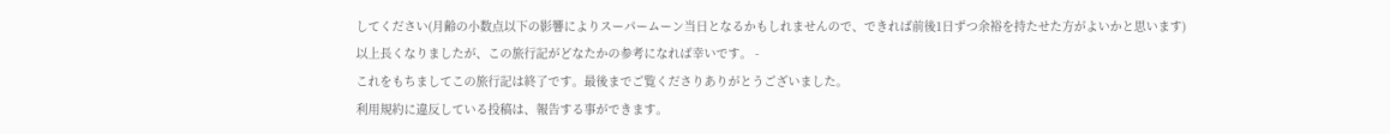してください(月齢の小数点以下の影響によりスーパームーン当日となるかもしれませんので、できれば前後1日ずつ余裕を持たせた方がよいかと思います)
以上長くなりましたが、この旅行記がどなたかの参考になれば幸いです。 -
これをもちましてこの旅行記は終了です。最後までご覧くださりありがとうございました。
利用規約に違反している投稿は、報告する事ができます。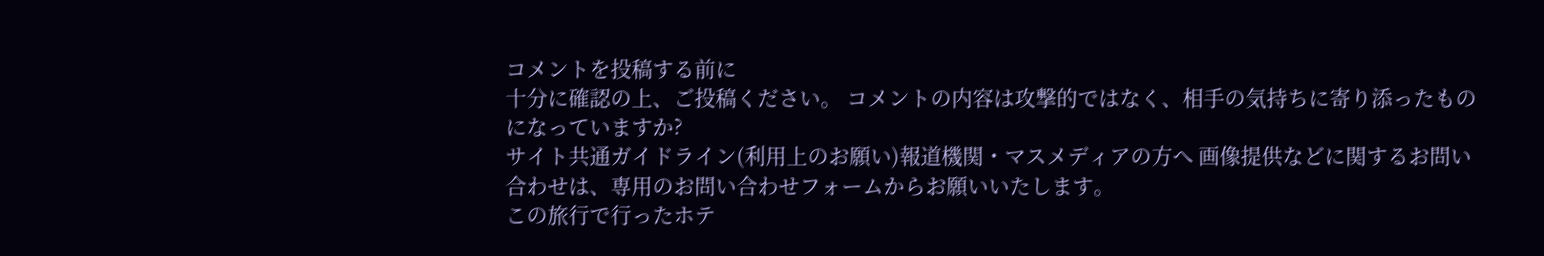コメントを投稿する前に
十分に確認の上、ご投稿ください。 コメントの内容は攻撃的ではなく、相手の気持ちに寄り添ったものになっていますか?
サイト共通ガイドライン(利用上のお願い)報道機関・マスメディアの方へ 画像提供などに関するお問い合わせは、専用のお問い合わせフォームからお願いいたします。
この旅行で行ったホテ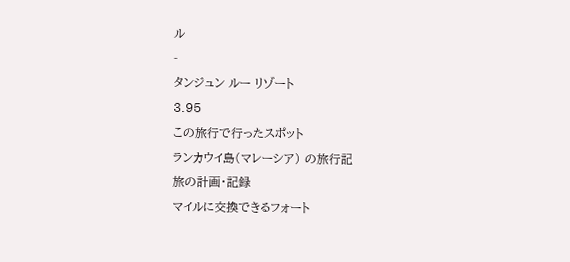ル
-
タンジュン ルー リゾート
3.95
この旅行で行ったスポット
ランカウイ島(マレーシア) の旅行記
旅の計画・記録
マイルに交換できるフォート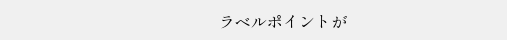ラベルポイントが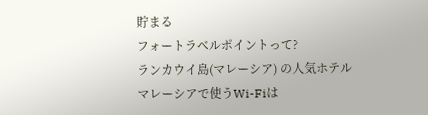貯まる
フォートラベルポイントって?
ランカウイ島(マレーシア) の人気ホテル
マレーシアで使うWi-Fiは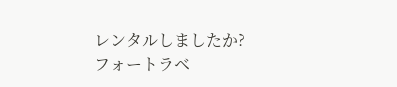レンタルしましたか?
フォートラベ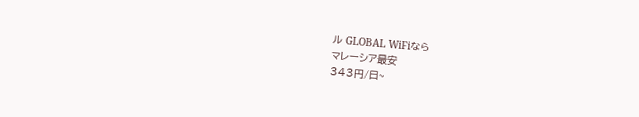ル GLOBAL WiFiなら
マレーシア最安
343円/日~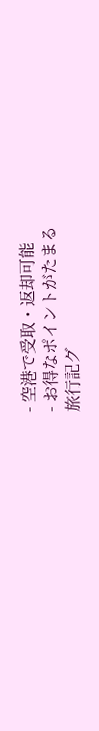- 空港で受取・返却可能
- お得なポイントがたまる
旅行記グ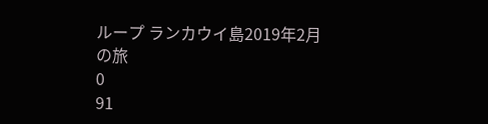ループ ランカウイ島2019年2月の旅
0
91